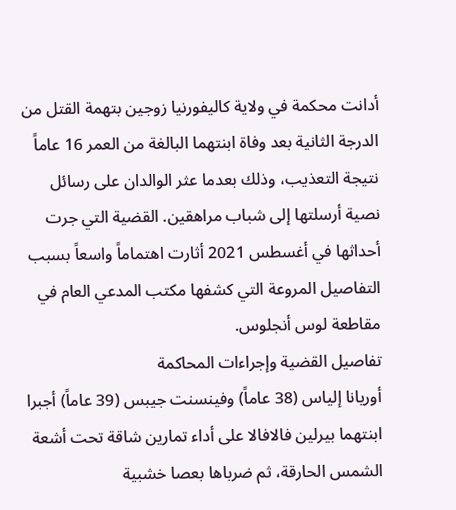أدانت محكمة في ولاية كاليفورنيا زوجين بتهمة القتل من الدرجة الثانية بعد وفاة ابنتهما البالغة من العمر 16 عاماً نتيجة التعذيب، وذلك بعدما عثر الوالدان على رسائل نصية أرسلتها إلى شباب مراهقين. القضية التي جرت أحداثها في أغسطس 2021 أثارت اهتماماً واسعاً بسبب التفاصيل المروعة التي كشفها مكتب المدعي العام في مقاطعة لوس أنجلوس.
تفاصيل القضية وإجراءات المحاكمة
أوريانا إلياس (38 عاماً) وفينسنت جيبس (39 عاماً) أجبرا ابنتهما بيرلين فالافالا على أداء تمارين شاقة تحت أشعة الشمس الحارقة، ثم ضرباها بعصا خشبية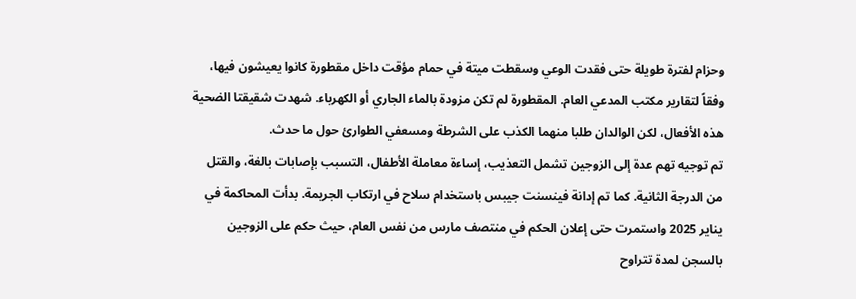وحزام لفترة طويلة حتى فقدت الوعي وسقطت ميتة في حمام مؤقت داخل مقطورة كانوا يعيشون فيها، وفقاً لتقارير مكتب المدعي العام. المقطورة لم تكن مزودة بالماء الجاري أو الكهرباء. شهدت شقيقتا الضحية هذه الأفعال، لكن الوالدان طلبا منهما الكذب على الشرطة ومسعفي الطوارئ حول ما حدث.
تم توجيه تهم عدة إلى الزوجين تشمل التعذيب، إساءة معاملة الأطفال، التسبب بإصابات بالغة، والقتل من الدرجة الثانية. كما تم إدانة فينسنت جيبس باستخدام سلاح في ارتكاب الجريمة. بدأت المحاكمة في يناير 2025 واستمرت حتى إعلان الحكم في منتصف مارس من نفس العام، حيث حكم على الزوجين بالسجن لمدة تتراوح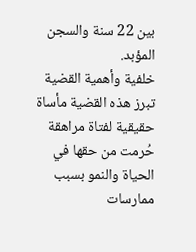بين 22 سنة والسجن المؤبد.
خلفية وأهمية القضية
تبرز هذه القضية مأساة حقيقية لفتاة مراهقة حُرمت من حقها في الحياة والنمو بسبب ممارسات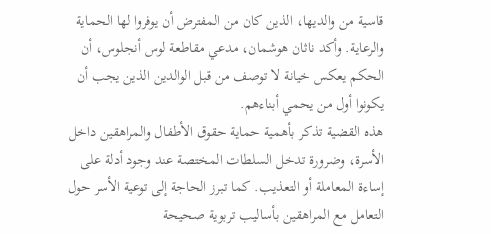قاسية من والديها، الذين كان من المفترض أن يوفروا لها الحماية والرعاية. وأكد ناثان هوشمان، مدعي مقاطعة لوس أنجلوس، أن الحكم يعكس خيانة لا توصف من قبل الوالدين الذين يجب أن يكونوا أول من يحمي أبناءهم.
هذه القضية تذكر بأهمية حماية حقوق الأطفال والمراهقين داخل الأسرة، وضرورة تدخل السلطات المختصة عند وجود أدلة على إساءة المعاملة أو التعذيب. كما تبرز الحاجة إلى توعية الأسر حول التعامل مع المراهقين بأساليب تربوية صحيحة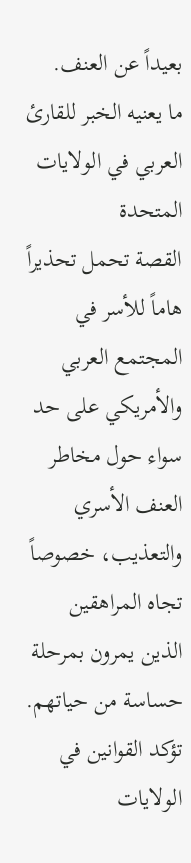بعيداً عن العنف.
ما يعنيه الخبر للقارئ العربي في الولايات المتحدة
القصة تحمل تحذيراً هاماً للأسر في المجتمع العربي والأمريكي على حد سواء حول مخاطر العنف الأسري والتعذيب، خصوصاً تجاه المراهقين الذين يمرون بمرحلة حساسة من حياتهم. تؤكد القوانين في الولايات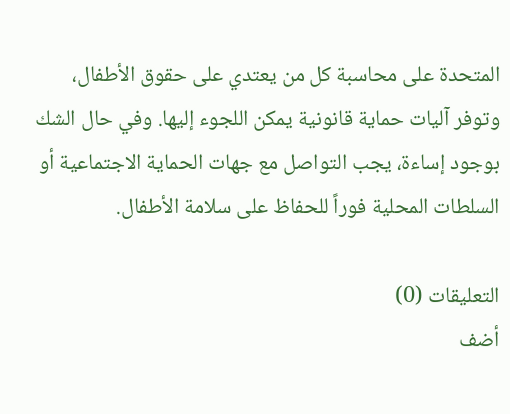المتحدة على محاسبة كل من يعتدي على حقوق الأطفال، وتوفر آليات حماية قانونية يمكن اللجوء إليها. وفي حال الشك بوجود إساءة، يجب التواصل مع جهات الحماية الاجتماعية أو السلطات المحلية فوراً للحفاظ على سلامة الأطفال.

التعليقات (0)
أضف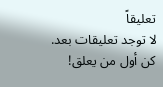تعليقاً
لا توجد تعليقات بعد. كن أول من يعلق!